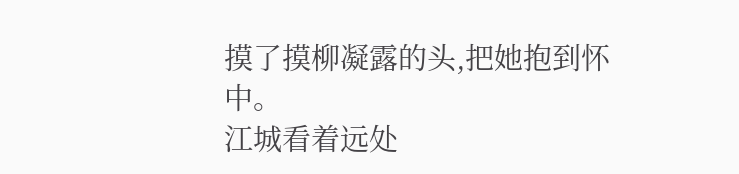摸了摸柳凝露的头,把她抱到怀中。
江城看着远处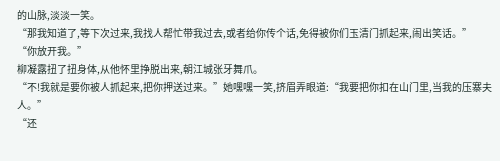的山脉,淡淡一笑。
“那我知道了,等下次过来,我找人帮忙带我过去,或者给你传个话,免得被你们玉清门抓起来,闹出笑话。”
“你放开我。”
柳凝露扭了扭身体,从他怀里挣脱出来,朝江城张牙舞爪。
“不!我就是要你被人抓起来,把你押送过来。”她嘿嘿一笑,挤眉弄眼道:“我要把你扣在山门里,当我的压寨夫人。”
“还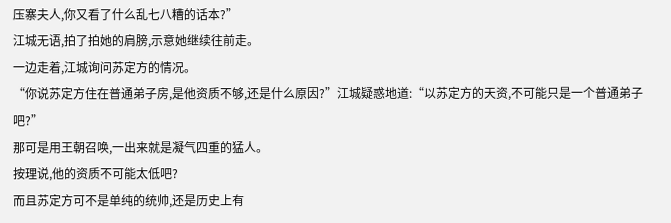压寨夫人,你又看了什么乱七八糟的话本?”
江城无语,拍了拍她的肩膀,示意她继续往前走。
一边走着,江城询问苏定方的情况。
“你说苏定方住在普通弟子房,是他资质不够,还是什么原因?”江城疑惑地道:“以苏定方的天资,不可能只是一个普通弟子吧?”
那可是用王朝召唤,一出来就是凝气四重的猛人。
按理说,他的资质不可能太低吧?
而且苏定方可不是单纯的统帅,还是历史上有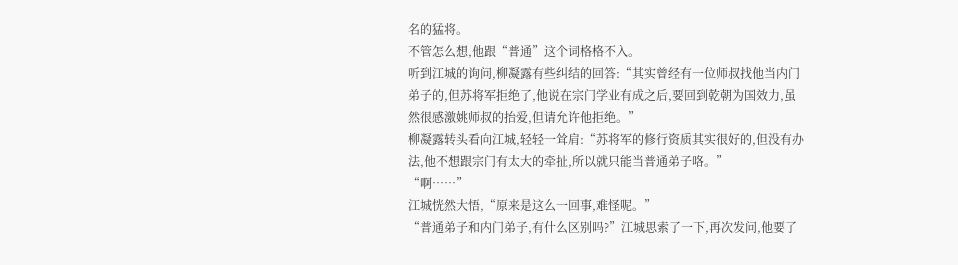名的猛将。
不管怎么想,他跟“普通”这个词格格不入。
听到江城的询问,柳凝露有些纠结的回答:“其实曾经有一位师叔找他当内门弟子的,但苏将军拒绝了,他说在宗门学业有成之后,要回到乾朝为国效力,虽然很感激姚师叔的抬爱,但请允许他拒绝。”
柳凝露转头看向江城,轻轻一耸肩:“苏将军的修行资质其实很好的,但没有办法,他不想跟宗门有太大的牵扯,所以就只能当普通弟子咯。”
“啊……”
江城恍然大悟,“原来是这么一回事,难怪呢。”
“普通弟子和内门弟子,有什么区别吗?”江城思索了一下,再次发问,他要了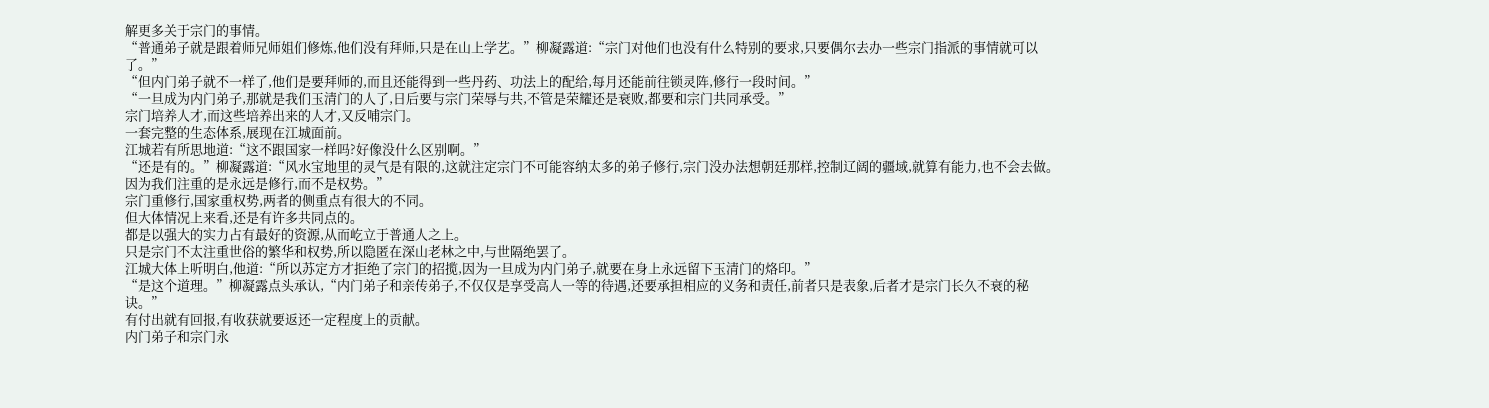解更多关于宗门的事情。
“普通弟子就是跟着师兄师姐们修炼,他们没有拜师,只是在山上学艺。”柳凝露道:“宗门对他们也没有什么特别的要求,只要偶尔去办一些宗门指派的事情就可以了。”
“但内门弟子就不一样了,他们是要拜师的,而且还能得到一些丹药、功法上的配给,每月还能前往锁灵阵,修行一段时间。”
“一旦成为内门弟子,那就是我们玉清门的人了,日后要与宗门荣辱与共,不管是荣耀还是衰败,都要和宗门共同承受。”
宗门培养人才,而这些培养出来的人才,又反哺宗门。
一套完整的生态体系,展现在江城面前。
江城若有所思地道:“这不跟国家一样吗?好像没什么区别啊。”
“还是有的。”柳凝露道:“风水宝地里的灵气是有限的,这就注定宗门不可能容纳太多的弟子修行,宗门没办法想朝廷那样,控制辽阔的疆域,就算有能力,也不会去做。因为我们注重的是永远是修行,而不是权势。”
宗门重修行,国家重权势,两者的侧重点有很大的不同。
但大体情况上来看,还是有许多共同点的。
都是以强大的实力占有最好的资源,从而屹立于普通人之上。
只是宗门不太注重世俗的繁华和权势,所以隐匿在深山老林之中,与世隔绝罢了。
江城大体上听明白,他道:“所以苏定方才拒绝了宗门的招揽,因为一旦成为内门弟子,就要在身上永远留下玉清门的烙印。”
“是这个道理。”柳凝露点头承认,“内门弟子和亲传弟子,不仅仅是享受高人一等的待遇,还要承担相应的义务和责任,前者只是表象,后者才是宗门长久不衰的秘诀。”
有付出就有回报,有收获就要返还一定程度上的贡献。
内门弟子和宗门永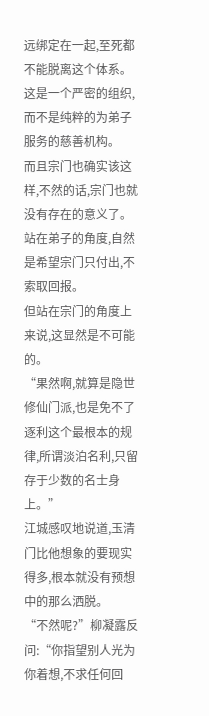远绑定在一起,至死都不能脱离这个体系。
这是一个严密的组织,而不是纯粹的为弟子服务的慈善机构。
而且宗门也确实该这样,不然的话,宗门也就没有存在的意义了。
站在弟子的角度,自然是希望宗门只付出,不索取回报。
但站在宗门的角度上来说,这显然是不可能的。
“果然啊,就算是隐世修仙门派,也是免不了逐利这个最根本的规律,所谓淡泊名利,只留存于少数的名士身上。”
江城感叹地说道,玉清门比他想象的要现实得多,根本就没有预想中的那么洒脱。
“不然呢?”柳凝露反问:“你指望别人光为你着想,不求任何回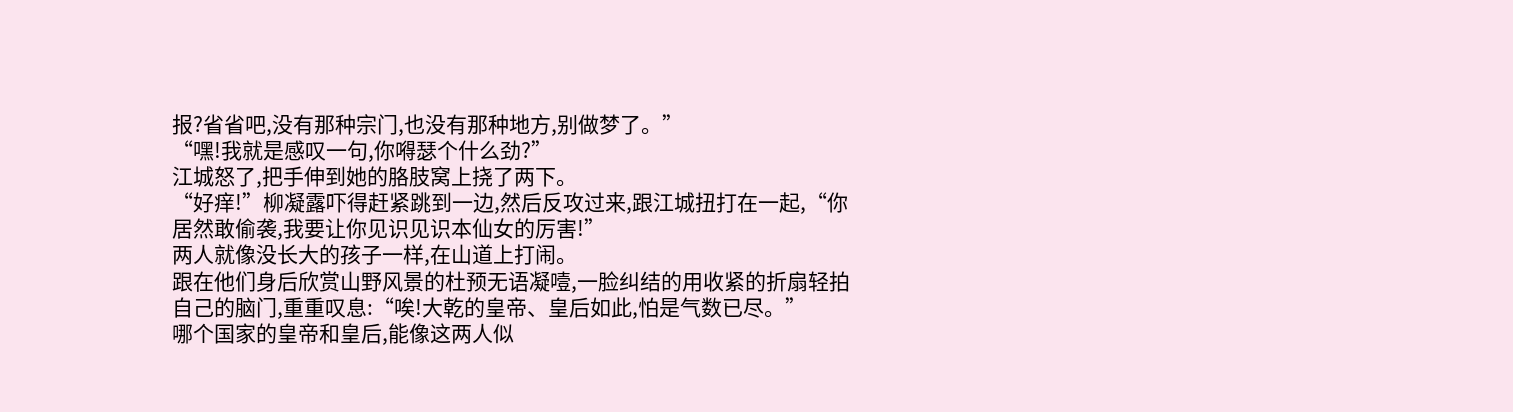报?省省吧,没有那种宗门,也没有那种地方,别做梦了。”
“嘿!我就是感叹一句,你嘚瑟个什么劲?”
江城怒了,把手伸到她的胳肢窝上挠了两下。
“好痒!”柳凝露吓得赶紧跳到一边,然后反攻过来,跟江城扭打在一起,“你居然敢偷袭,我要让你见识见识本仙女的厉害!”
两人就像没长大的孩子一样,在山道上打闹。
跟在他们身后欣赏山野风景的杜预无语凝噎,一脸纠结的用收紧的折扇轻拍自己的脑门,重重叹息:“唉!大乾的皇帝、皇后如此,怕是气数已尽。”
哪个国家的皇帝和皇后,能像这两人似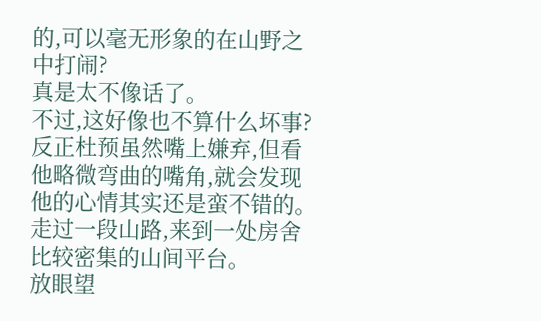的,可以毫无形象的在山野之中打闹?
真是太不像话了。
不过,这好像也不算什么坏事?
反正杜预虽然嘴上嫌弃,但看他略微弯曲的嘴角,就会发现他的心情其实还是蛮不错的。
走过一段山路,来到一处房舍比较密集的山间平台。
放眼望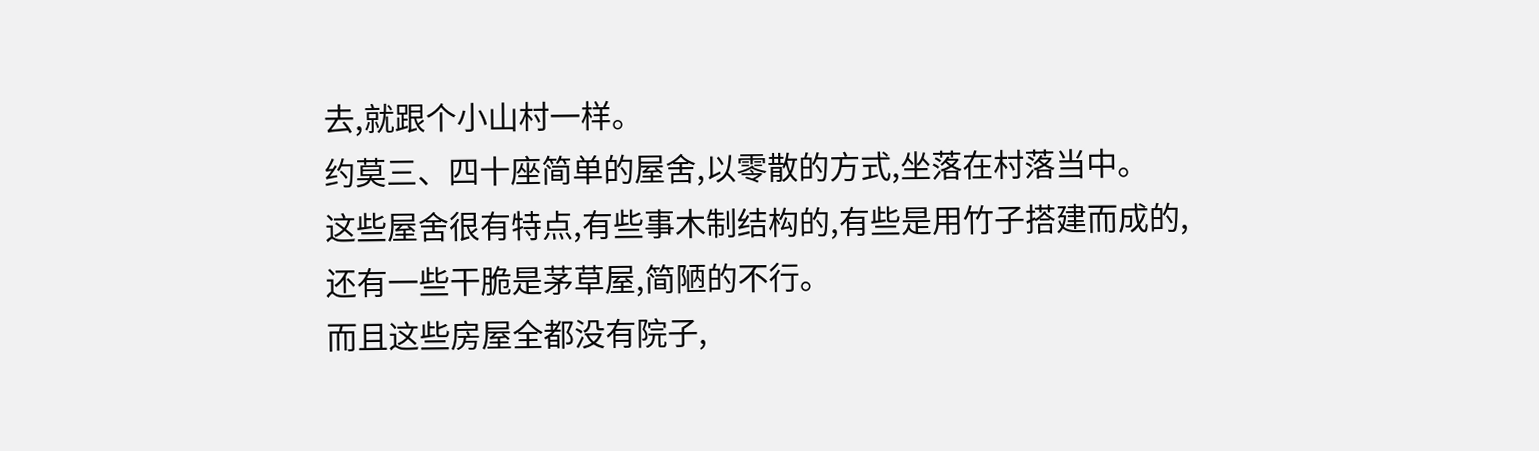去,就跟个小山村一样。
约莫三、四十座简单的屋舍,以零散的方式,坐落在村落当中。
这些屋舍很有特点,有些事木制结构的,有些是用竹子搭建而成的,还有一些干脆是茅草屋,简陋的不行。
而且这些房屋全都没有院子,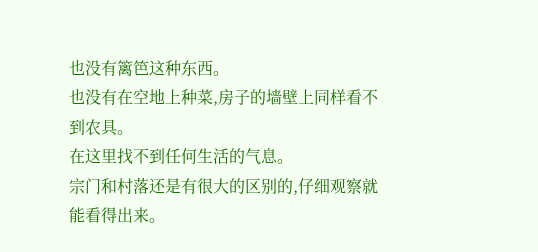也没有篱笆这种东西。
也没有在空地上种菜,房子的墙壁上同样看不到农具。
在这里找不到任何生活的气息。
宗门和村落还是有很大的区别的,仔细观察就能看得出来。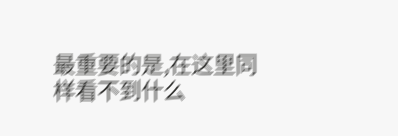最重要的是,在这里同样看不到什么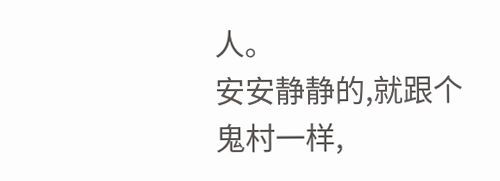人。
安安静静的,就跟个鬼村一样,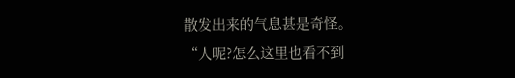散发出来的气息甚是奇怪。
“人呢?怎么这里也看不到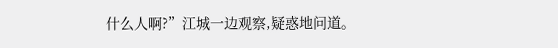什么人啊?”江城一边观察,疑惑地问道。